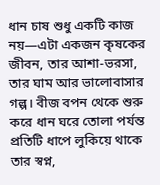ধান চাষ শুধু একটি কাজ নয়—এটা একজন কৃষকের জীবন, তার আশা-ভরসা, তার ঘাম আর ভালোবাসার গল্প। বীজ বপন থেকে শুরু করে ধান ঘরে তোলা পর্যন্ত প্রতিটি ধাপে লুকিয়ে থাকে তার স্বপ্ন,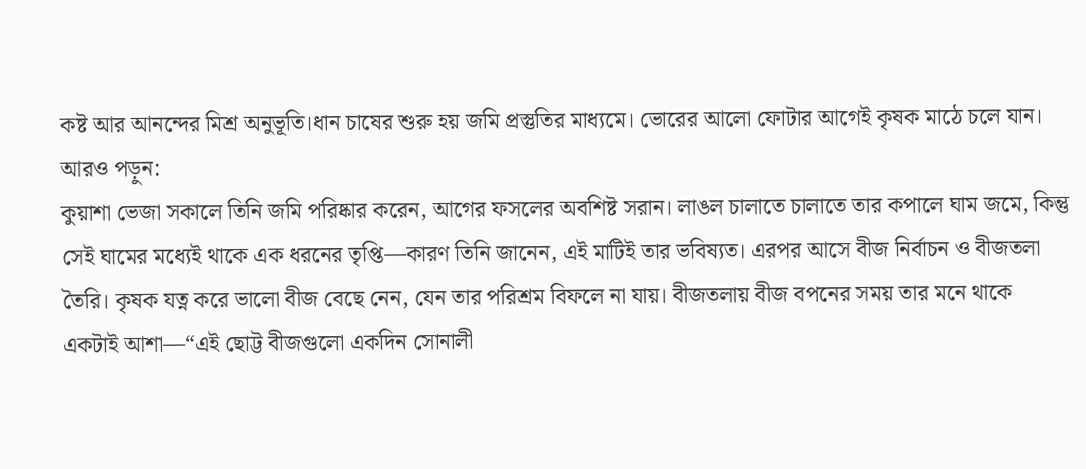কষ্ট আর আনন্দের মিশ্র অনুভূতি।ধান চাষের শুরু হয় জমি প্রস্তুতির মাধ্যমে। ভোরের আলো ফোটার আগেই কৃষক মাঠে চলে যান।
আরও পড়ুন:
কুয়াশা ভেজা সকালে তিনি জমি পরিষ্কার করেন, আগের ফসলের অবশিষ্ট সরান। লাঙল চালাতে চালাতে তার কপালে ঘাম জমে, কিন্তু সেই ঘামের মধ্যেই থাকে এক ধরনের তৃপ্তি—কারণ তিনি জানেন, এই মাটিই তার ভবিষ্যত। এরপর আসে বীজ নির্বাচন ও বীজতলা তৈরি। কৃষক যত্ন করে ভালো বীজ বেছে নেন, যেন তার পরিশ্রম বিফলে না যায়। বীজতলায় বীজ বপনের সময় তার মনে থাকে একটাই আশা—“এই ছোট্ট বীজগুলো একদিন সোনালী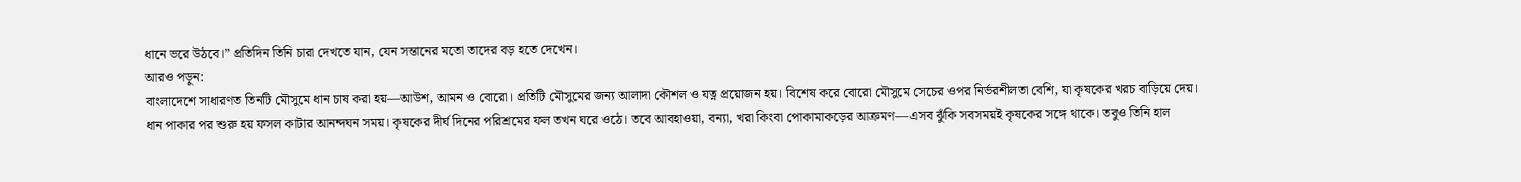ধানে ভরে উঠবে।” প্রতিদিন তিনি চারা দেখতে যান, যেন সন্তানের মতো তাদের বড় হতে দেখেন।
আরও পড়ুন:
বাংলাদেশে সাধারণত তিনটি মৌসুমে ধান চাষ করা হয়—আউশ, আমন ও বোরো। প্রতিটি মৌসুমের জন্য আলাদা কৌশল ও যত্ন প্রয়োজন হয়। বিশেষ করে বোরো মৌসুমে সেচের ওপর নির্ভরশীলতা বেশি, যা কৃষকের খরচ বাড়িয়ে দেয়।
ধান পাকার পর শুরু হয় ফসল কাটার আনন্দঘন সময়। কৃষকের দীর্ঘ দিনের পরিশ্রমের ফল তখন ঘরে ওঠে। তবে আবহাওয়া, বন্যা, খরা কিংবা পোকামাকড়ের আক্রমণ—এসব ঝুঁকি সবসময়ই কৃষকের সঙ্গে থাকে। তবুও তিনি হাল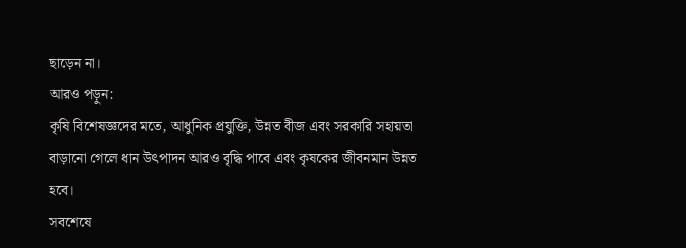ছাড়েন না।
আরও পড়ুন:
কৃষি বিশেষজ্ঞদের মতে, আধুনিক প্রযুক্তি, উন্নত বীজ এবং সরকারি সহায়তা বাড়ানো গেলে ধান উৎপাদন আরও বৃদ্ধি পাবে এবং কৃষকের জীবনমান উন্নত হবে।
সবশেষে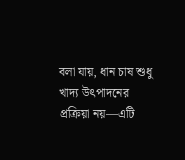বলা যায়, ধান চাষ শুধু খাদ্য উৎপাদনের প্রক্রিয়া নয়—এটি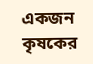একজন কৃষকের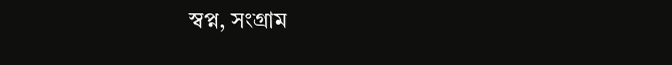স্বপ্ন, সংগ্রাম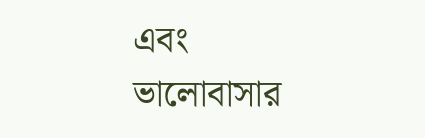এবং ভালোবাসার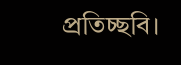প্রতিচ্ছবি।